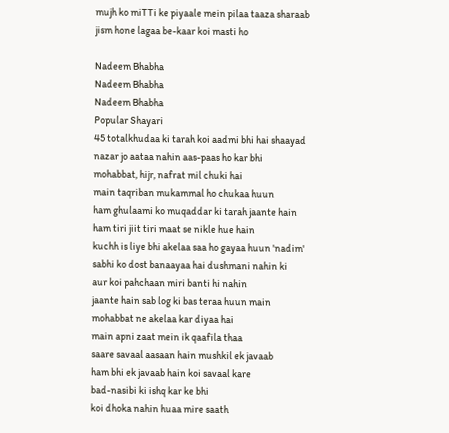mujh ko miTTi ke piyaale mein pilaa taaza sharaab
jism hone lagaa be-kaar koi masti ho

Nadeem Bhabha
Nadeem Bhabha
Nadeem Bhabha
Popular Shayari
45 totalkhudaa ki tarah koi aadmi bhi hai shaayad
nazar jo aataa nahin aas-paas ho kar bhi
mohabbat, hijr, nafrat mil chuki hai
main taqriban mukammal ho chukaa huun
ham ghulaami ko muqaddar ki tarah jaante hain
ham tiri jiit tiri maat se nikle hue hain
kuchh is liye bhi akelaa saa ho gayaa huun 'nadim'
sabhi ko dost banaayaa hai dushmani nahin ki
aur koi pahchaan miri banti hi nahin
jaante hain sab log ki bas teraa huun main
mohabbat ne akelaa kar diyaa hai
main apni zaat mein ik qaafila thaa
saare savaal aasaan hain mushkil ek javaab
ham bhi ek javaab hain koi savaal kare
bad-nasibi ki ishq kar ke bhi
koi dhoka nahin huaa mire saath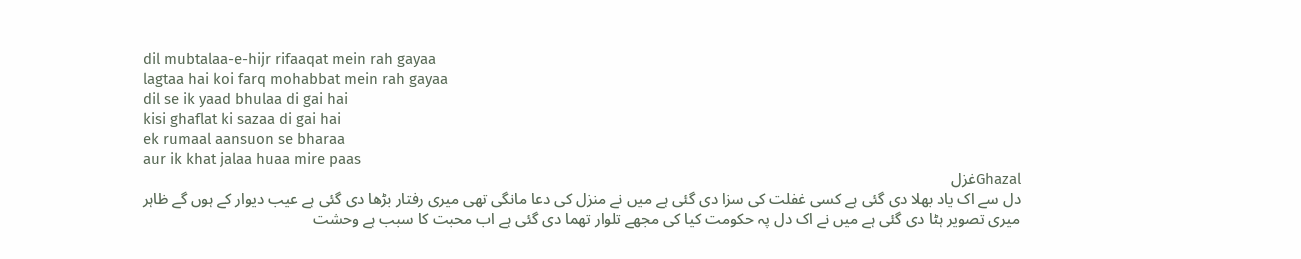dil mubtalaa-e-hijr rifaaqat mein rah gayaa
lagtaa hai koi farq mohabbat mein rah gayaa
dil se ik yaad bhulaa di gai hai
kisi ghaflat ki sazaa di gai hai
ek rumaal aansuon se bharaa
aur ik khat jalaa huaa mire paas
Ghazalغزل
دل سے اک یاد بھلا دی گئی ہے کسی غفلت کی سزا دی گئی ہے میں نے منزل کی دعا مانگی تھی میری رفتار بڑھا دی گئی ہے عیب دیوار کے ہوں گے ظاہر میری تصویر ہٹا دی گئی ہے میں نے اک دل پہ حکومت کیا کی مجھے تلوار تھما دی گئی ہے اب محبت کا سبب ہے وحشت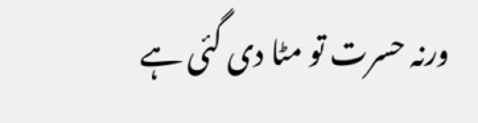ورنہ حسرت تو مٹا دی گئی ہے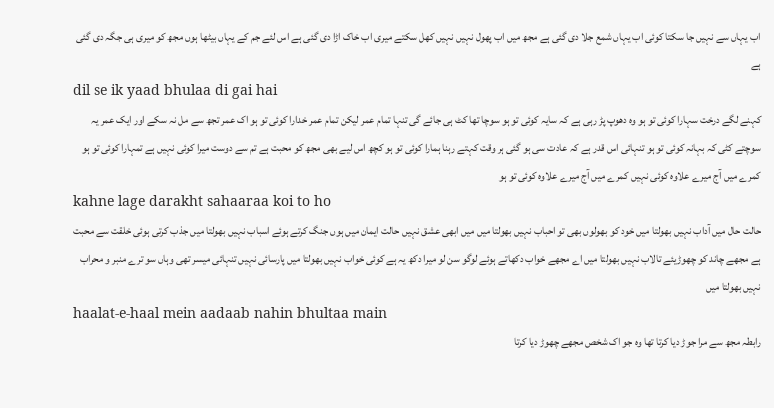اب یہاں سے نہیں جا سکتا کوئی اب یہاں شمع جلا دی گئی ہے مجھ میں اب پھول نہیں نہیں کھل سکتے میری اب خاک اڑا دی گئی ہے اس لئے جم کے یہاں بیٹھا ہوں مجھ کو میری ہی جگہ دی گئی ہے
dil se ik yaad bhulaa di gai hai
کہنے لگے درخت سہارا کوئی تو ہو وہ دھوپ پڑ رہی ہے کہ سایہ کوئی تو ہو سوچا تھا کٹ ہی جائے گی تنہا تمام عمر لیکن تمام عمر خدارا کوئی تو ہو اک عمر تجھ سے مل نہ سکے اور ایک عمر یہ سوچتے کٹی کہ بہانہ کوئی تو ہو تنہائی اس قدر ہے کہ عادت سی ہو گئی ہر وقت کہتے رہنا ہمارا کوئی تو ہو کچھ اس لیے بھی مجھ کو محبت ہے تم سے دوست میرا کوئی نہیں ہے تمہارا کوئی تو ہو کمرے میں آج میرے علاوہ کوئی نہیں کمرے میں آج میرے علاوہ کوئی تو ہو
kahne lage darakht sahaaraa koi to ho
حالت حال میں آداب نہیں بھولتا میں خود کو بھولوں بھی تو احباب نہیں بھولتا میں میں ابھی عشق نہیں حالت ایمان میں ہوں جنگ کرتے ہوئے اسباب نہیں بھولتا میں جذب کرتی ہوئی خلقت سے محبت ہے مجھے چاند کو چھوڑیئے تالاب نہیں بھولتا میں اے مجھے خواب دکھاتے ہوئے لوگو سن لو میرا دکھ یہ ہے کوئی خواب نہیں بھولتا میں پارسائی نہیں تنہائی میسر تھی وہاں سو ترے منبر و محراب نہیں بھولتا میں
haalat-e-haal mein aadaab nahin bhultaa main
رابطہ مجھ سے مرا جوڑ دیا کرتا تھا وہ جو اک شخص مجھے چھوڑ دیا کرتا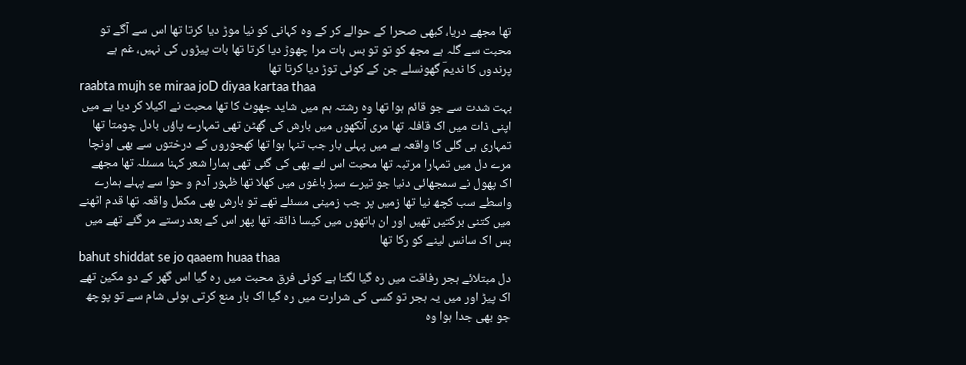تھا مجھے دریا، کبھی صحرا کے حوالے کر کے وہ کہانی کو نیا موڑ دیا کرتا تھا اس سے آگے تو محبت سے گلہ ہے مجھ کو تو تو بس ہات مرا چھوڑ دیا کرتا تھا بات پیڑوں کی نہیں، غم ہے پرندوں کا ندیمؔ گھونسلے جن کے کوئی توڑ دیا کرتا تھا
raabta mujh se miraa joD diyaa kartaa thaa
بہت شدت سے جو قائم ہوا تھا وہ رشتہ ہم میں شاید جھوٹ کا تھا محبت نے اکیلا کر دیا ہے میں اپنی ذات میں اک قافلہ تھا مری آنکھوں میں بارش کی گھٹن تھی تمہارے پاؤں بادل چومتا تھا تمہاری ہی گلی کا واقعہ ہے میں پہلی بار جب تنہا ہوا تھا کھجوروں کے درختوں سے بھی اونچا مرے دل میں تمہارا مرتبہ تھا محبت اس لئے بھی کی گئی تھی ہمارا شعر کہنا مسئلہ تھا مجھے اک پھول نے سمجھائی دنیا جو تیرے سبز باغوں میں کھلا تھا ظہور آدم و حوا سے پہلے ہمارے واسطے سب کچھ نیا تھا زمیں پر جب زمینی مسئلے تھے تو بارش بھی مکمل واقعہ تھا قدم اٹھنے میں کتنی برکتیں تھیں اور ان ہاتھوں میں کیسا ذائقہ تھا پھر اس کے بعد رستے مر گئے تھے میں بس اک سانس لینے کو رکا تھا
bahut shiddat se jo qaaem huaa thaa
دل مبتلائے ہجر رفاقت میں رہ گیا لگتا ہے کوئی فرق محبت میں رہ گیا اس گھر کے دو مکین تھے اک پیڑ اور میں یہ ہجر تو کسی کی شرارت میں رہ گیا اک بار منع کرتی ہوئی شام سے تو پوچھ جو بھی جدا ہوا وہ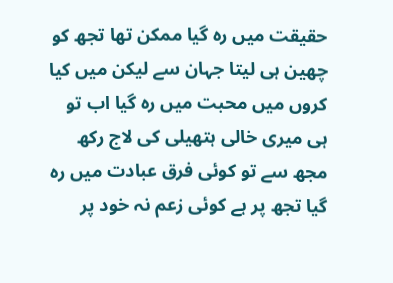حقیقت میں رہ گیا ممکن تھا تجھ کو چھین ہی لیتا جہان سے لیکن میں کیا کروں میں محبت میں رہ گیا اب تو ہی میری خالی ہتھیلی کی لاج رکھ مجھ سے تو کوئی فرق عبادت میں رہ گیا تجھ پر ہے کوئی زعم نہ خود پر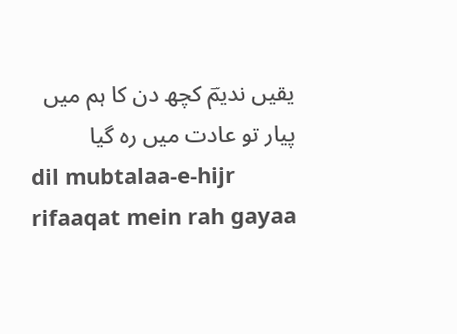یقیں ندیمؔ کچھ دن کا ہم میں پیار تو عادت میں رہ گیا
dil mubtalaa-e-hijr rifaaqat mein rah gayaa